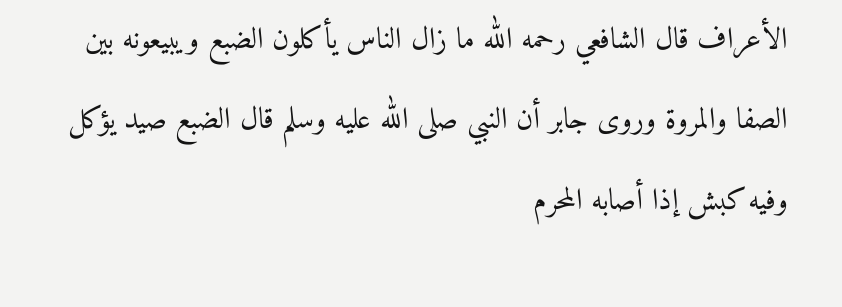الأعراف قال الشافعي رحمه الله ما زال الناس يأكلون الضبع ويبيعونه بين الصفا والمروة وروى جابر أن النبي صلى الله عليه وسلم قال الضبع صيد يؤكل وفيه كبش إذا أصابه المحرم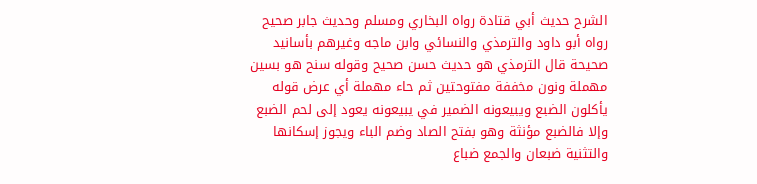الشرح حديث أبي قتادة رواه البخاري ومسلم وحديث جابر صحيح رواه أبو داود والترمذي والنسائي وابن ماجه وغيرهم بأسانيد صحيحة قال الترمذي هو حديث حسن صحيح وقوله سنح هو بسين مهملة ونون مخففة مفتوحتين ثم حاء مهملة أي عرض قوله يأكلون الضبع ويبيعونه الضمير في يبيعونه يعود إلى لحم الضبع وإلا فالضبع مؤنثة وهو بفتح الصاد وضم الباء ويجوز إسكانها والتثنية ضبعان والجمع ضباع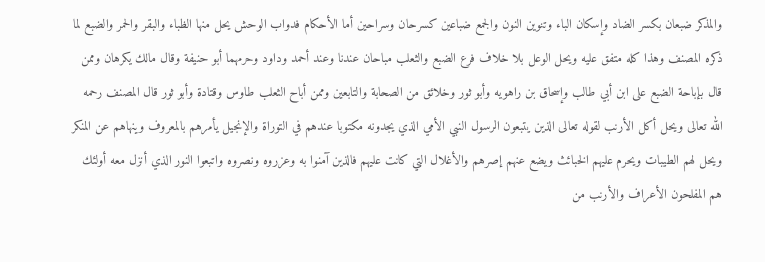والمذكر ضبعان بكسر الضاد وإسكان الباء وتنوين النون والجمع ضباعين كسرحان وسراحين أما الأحكام فدواب الوحش يحل منها الظباء والبقر والحمر والضبع لما ذكره المصنف وهذا كله متفق عليه ويحل الوعل بلا خلاف فرع الضبع والثعلب مباحان عندنا وعند أحمد وداود وحرمهما أبو حنيفة وقال مالك يكرهان وممن قال بإباحة الضبع على ابن أبي طالب وإسحاق بن راهويه وأبو ثور وخلائق من الصحابة والتابعين وممن أباح الثعلب طاوس وقتادة وأبو ثور قال المصنف رحمه الله تعالى ويحل أكل الأرنب لقوله تعالى الذين يتبعون الرسول النبي الأمي الذي يجدونه مكتوبا عندهم في التوراة والإنجيل يأمرهم بالمعروف وينهاهم عن المنكر ويحل لهم الطيبات ويحرم عليهم الخبائث ويضع عنهم إصرهم والأغلال التي كانت عليهم فالذين آمنوا به وعزروه ونصروه واتبعوا النور الذي أنزل معه أولئك هم المفلحون الأعراف والأرنب من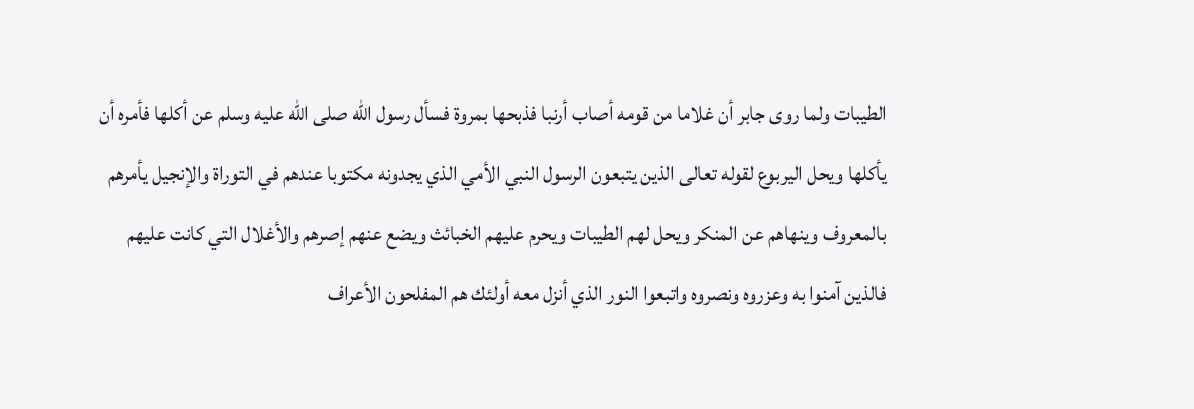الطيبات ولما روى جابر أن غلاما من قومه أصاب أرنبا فذبحها بمروة فسأل رسول الله صلى الله عليه وسلم عن أكلها فأمره أن يأكلها ويحل اليربوع لقوله تعالى الذين يتبعون الرسول النبي الأمي الذي يجدونه مكتوبا عندهم في التوراة والإنجيل يأمرهم بالمعروف وينهاهم عن المنكر ويحل لهم الطيبات ويحرم عليهم الخبائث ويضع عنهم إصرهم والأغلال التي كانت عليهم فالذين آمنوا به وعزروه ونصروه واتبعوا النور الذي أنزل معه أولئك هم المفلحون الأعراف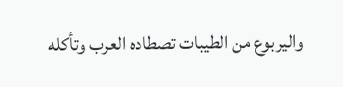واليربوع من الطيبات تصطاده العرب وتأكله